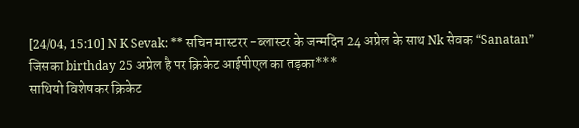[24/04, 15:10] N K Sevak: ** सचिन मास्टरर -ब्लास्टर के जन्मदिन 24 अप्रेल के साथ Nk सेवक “Sanatan” जिसका birthday 25 अप्रेल है पर क्रिकेट आईपीएल का तड़का***
साथियो विशेषकर क्रिकेट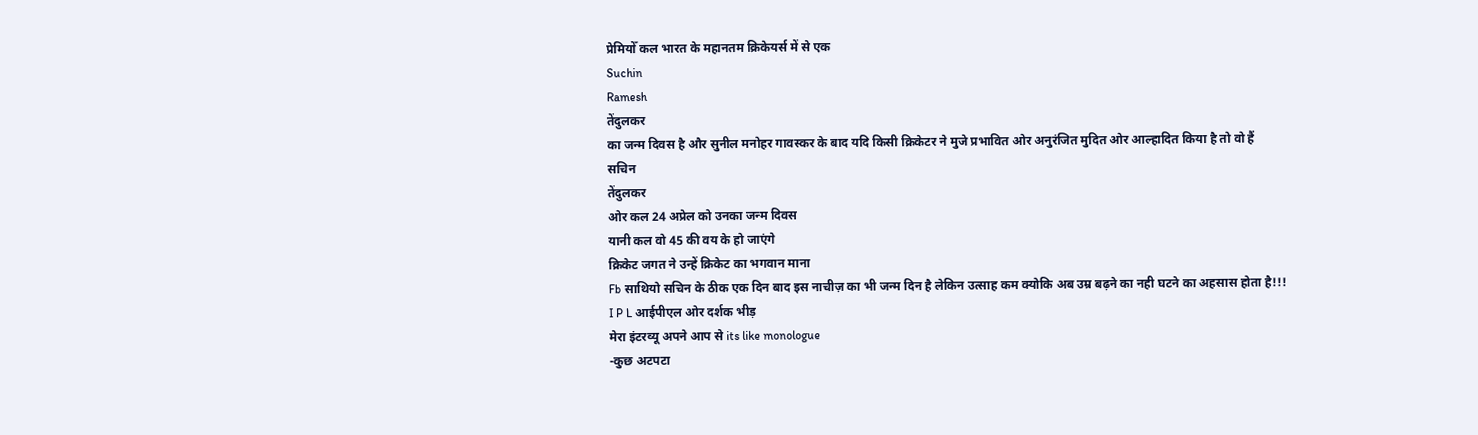प्रेमियोँ कल भारत के महानतम क्रिकेयर्स में से एक
Suchin
Ramesh
तेंदुलकर
का जन्म दिवस है और सुनील मनोहर गावस्कर के बाद यदि किसी क्रिकेटर ने मुजे प्रभावित ओर अनुरंजित मुदित ओर आल्हादित किया है तो वो हैं
सचिन
तेंदुलकर
ओर कल 24 अप्रेल को उनका जन्म दिवस
यानी कल वो 45 की वय के हो जाएंगे
क्रिकेट जगत ने उन्हें क्रिकेट का भगवान माना
Fb साथियो सचिन के ठीक एक दिन बाद इस नाचीज़ का भी जन्म दिन है लेकिन उत्साह कम क्योकि अब उम्र बढ़ने का नही घटने का अहसास होता है!!!
I P L आईपीएल ओर दर्शक भीड़
मेरा इंटरव्यू अपने आप से its like monologue
-कुछ अटपटा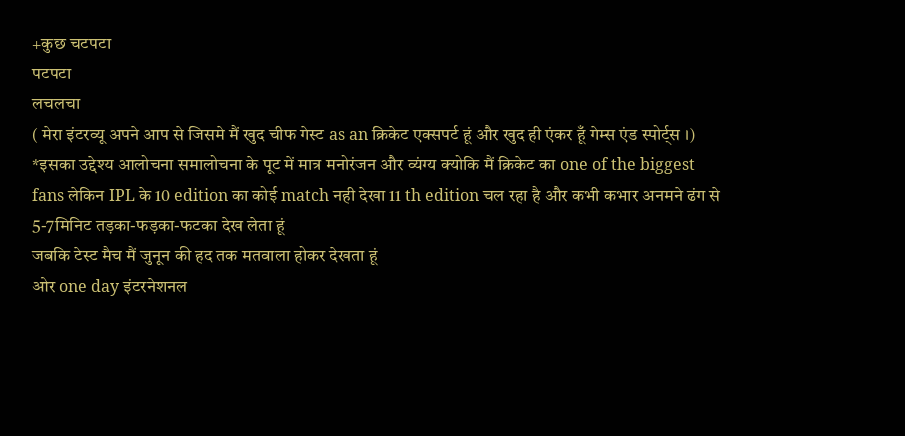+कुछ चटपटा
पटपटा
लचलचा
( मेरा इंटरव्यू अपने आप से जिसमे मैं खुद चीफ गेस्ट as an क्रिकेट एक्सपर्ट हूं और खुद ही एंकर हूँ गेम्स एंड स्पोर्ट्स ।)
*इसका उद्देश्य आलोचना समालोचना के पूट में मात्र मनोरंजन और व्यंग्य क्योकि मैं क्रिकेट का one of the biggest fans लेकिन IPL के 10 edition का कोई match नही देखा 11 th edition चल रहा है और कभी कभार अनमने ढंग से 5-7मिनिट तड़का-फड़का-फटका देख लेता हूं
जबकि टेस्ट मैच मैं जुनून की हद तक मतवाला होकर देखता हूं
ओर one day इंटरनेशनल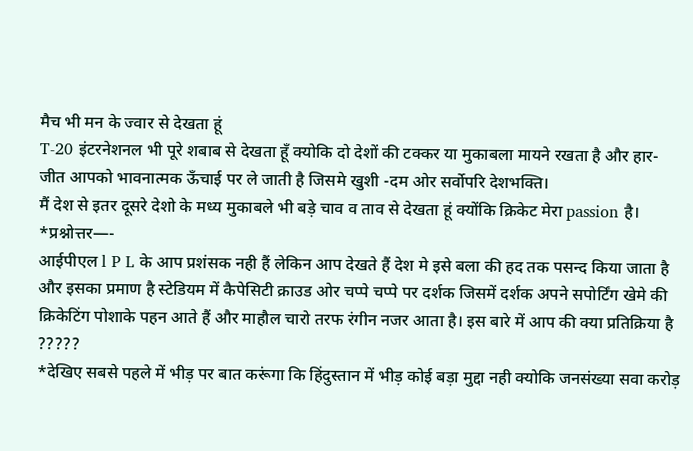मैच भी मन के ज्वार से देखता हूं
T-20 इंटरनेशनल भी पूरे शबाब से देखता हूँ क्योकि दो देशों की टक्कर या मुकाबला मायने रखता है और हार-जीत आपको भावनात्मक ऊँचाई पर ले जाती है जिसमे खुशी -दम ओर सर्वोपरि देशभक्ति।
मैं देश से इतर दूसरे देशो के मध्य मुकाबले भी बड़े चाव व ताव से देखता हूं क्योंकि क्रिकेट मेरा passion है।
*प्रश्नोत्तर—-
आईपीएल l P L के आप प्रशंसक नही हैं लेकिन आप देखते हैं देश मे इसे बला की हद तक पसन्द किया जाता है और इसका प्रमाण है स्टेडियम में कैपेसिटी क्राउड ओर चप्पे चप्पे पर दर्शक जिसमें दर्शक अपने सपोर्टिंग खेमे की क्रिकेटिंग पोशाके पहन आते हैं और माहौल चारो तरफ रंगीन नजर आता है। इस बारे में आप की क्या प्रतिक्रिया है ?????
*देखिए सबसे पहले में भीड़ पर बात करूंगा कि हिंदुस्तान में भीड़ कोई बड़ा मुद्दा नही क्योकि जनसंख्या सवा करोड़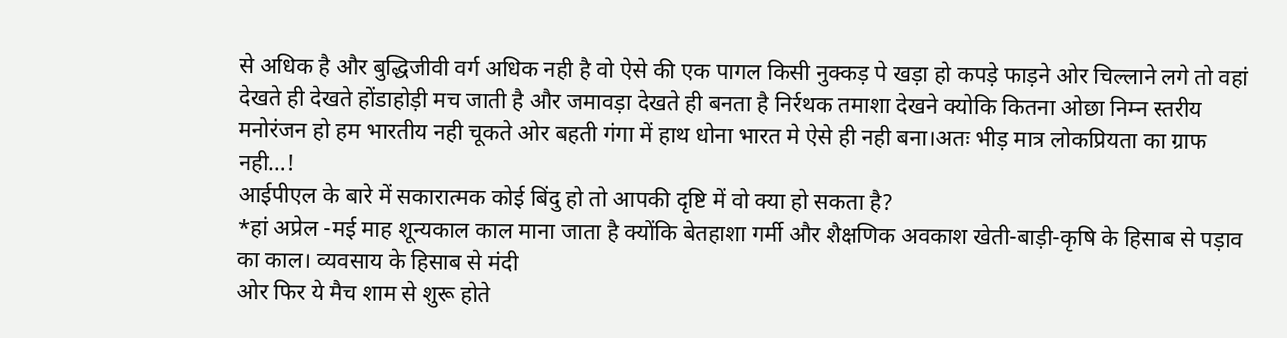से अधिक है और बुद्धिजीवी वर्ग अधिक नही है वो ऐसे की एक पागल किसी नुक्कड़ पे खड़ा हो कपड़े फाड़ने ओर चिल्लाने लगे तो वहां देखते ही देखते होंडाहोड़ी मच जाती है और जमावड़ा देखते ही बनता है निर्रथक तमाशा देखने क्योकि कितना ओछा निम्न स्तरीय मनोरंजन हो हम भारतीय नही चूकते ओर बहती गंगा में हाथ धोना भारत मे ऐसे ही नही बना।अतः भीड़ मात्र लोकप्रियता का ग्राफ नही…!
आईपीएल के बारे में सकारात्मक कोई बिंदु हो तो आपकी दृष्टि में वो क्या हो सकता है?
*हां अप्रेल -मई माह शून्यकाल काल माना जाता है क्योंकि बेतहाशा गर्मी और शैक्षणिक अवकाश खेती-बाड़ी-कृषि के हिसाब से पड़ाव का काल। व्यवसाय के हिसाब से मंदी
ओर फिर ये मैच शाम से शुरू होते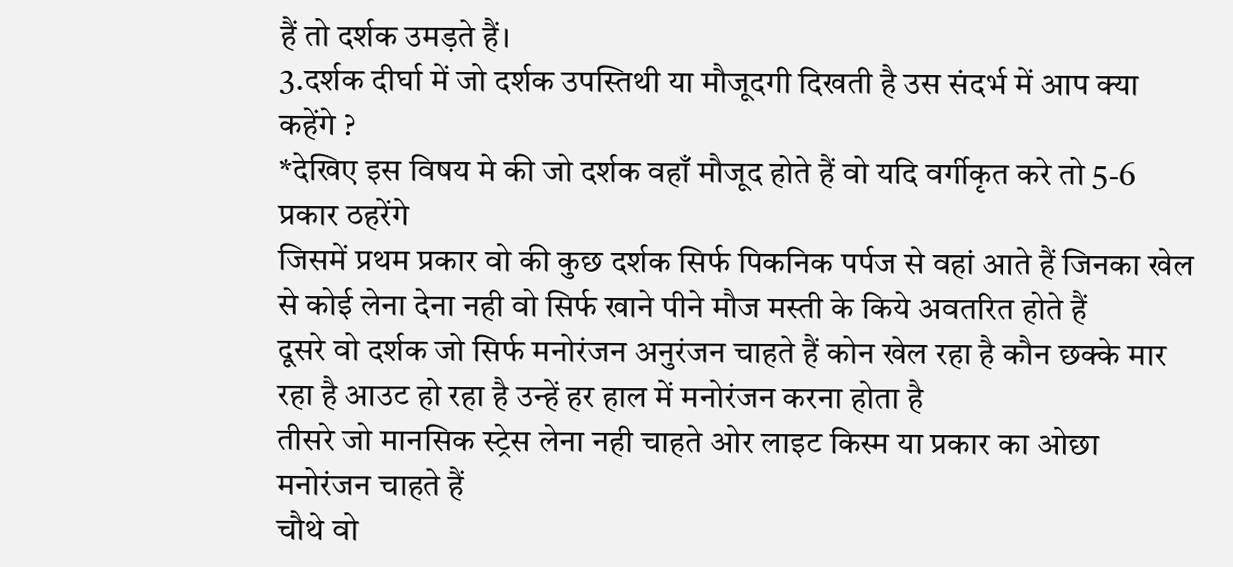हैं तो दर्शक उमड़ते हैं।
3.दर्शक दीर्घा में जो दर्शक उपस्तिथी या मौजूदगी दिखती है उस संदर्भ में आप क्या कहेंगे ?
*देखिए इस विषय मे की जो दर्शक वहाँ मौजूद होते हैं वो यदि वर्गीकृत करे तो 5-6 प्रकार ठहरेंगे
जिसमें प्रथम प्रकार वो की कुछ दर्शक सिर्फ पिकनिक पर्पज से वहां आते हैं जिनका खेल से कोई लेना देना नही वो सिर्फ खाने पीने मौज मस्ती के किये अवतरित होते हैं
दूसरे वो दर्शक जो सिर्फ मनोरंजन अनुरंजन चाहते हैं कोन खेल रहा है कौन छक्के मार रहा है आउट हो रहा है उन्हें हर हाल में मनोरंजन करना होता है
तीसरे जो मानसिक स्ट्रेस लेना नही चाहते ओर लाइट किस्म या प्रकार का ओछा मनोरंजन चाहते हैं
चौथे वो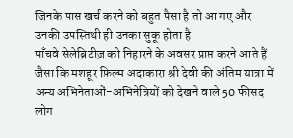जिनके पास खर्च करने को बहुत पैसा है तो आ गए और उनकी उपस्तिथी ही उनका सुकू होता है
पाँचवे सेलेब्रिटीज़ को निहारने के अवसर प्राप्त करने आते हैं जैसा कि मशहूर फ़िल्म अदाकारा श्री देवी की अंतिम यात्रा में अन्य अभिनेताओं-अभिनेत्रियों को देखने वाले 50 फीसद लोग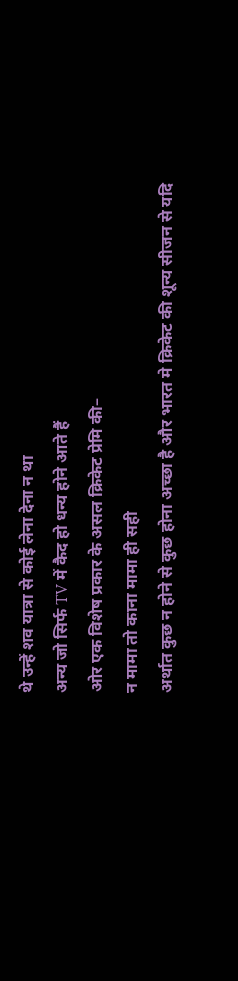थे उन्हें शव यात्रा से कोई लेना देना न था
अन्य जो सिर्फ TV में कैद हो धन्य होने आते हैं
ओर एक विशेष प्रकार के असल क्रिकेट प्रेमि की–
न मामा तो काना मामा ही सही
अर्थात कुछ न होने से कुछ होना अच्छा है और भारत मे क्रिकेट की शून्य सीजन से यदि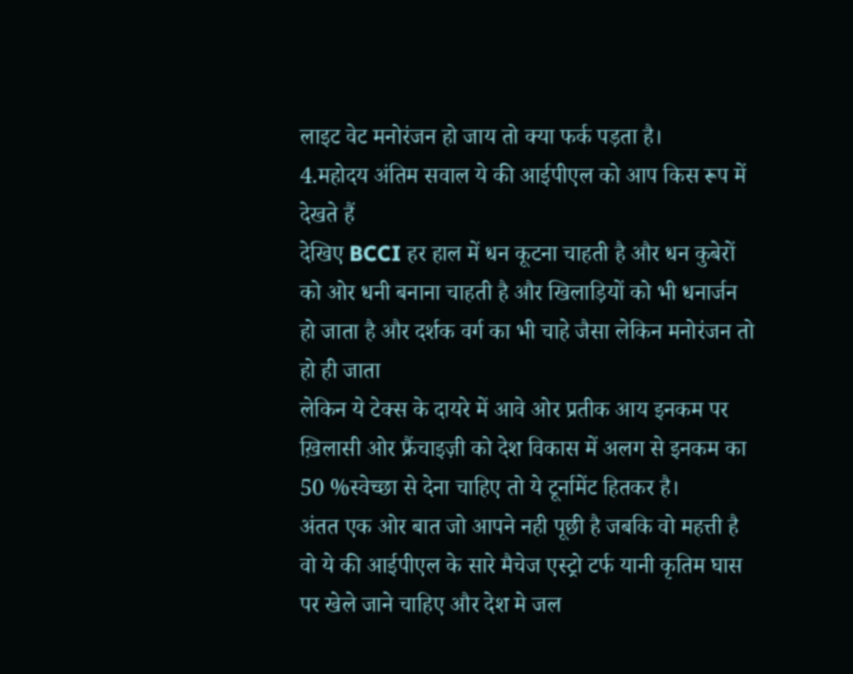लाइट वेट मनोरंजन हो जाय तो क्या फर्क पड़ता है।
4.महोदय अंतिम सवाल ये की आईपीएल को आप किस रूप में देखते हैं
देखिए BCCI हर हाल में धन कूटना चाहती है और धन कुबेरों को ओर धनी बनाना चाहती है और खिलाड़ियों को भी धनार्जन हो जाता है और दर्शक वर्ग का भी चाहे जैसा लेकिन मनोरंजन तो हो ही जाता
लेकिन ये टेक्स के दायरे में आवे ओर प्रतीक आय इनकम पर ख़िलासी ओर फ्रैंचाइज़ी को देश विकास में अलग से इनकम का 50 %स्वेच्छा से देना चाहिए तो ये टूर्नामेंट हितकर है।
अंतत एक ओर बात जो आपने नही पूछी है जबकि वो महत्ती है वो ये की आईपीएल के सारे मैचेज एस्ट्रो टर्फ यानी कृतिम घास पर खेले जाने चाहिए और देश मे जल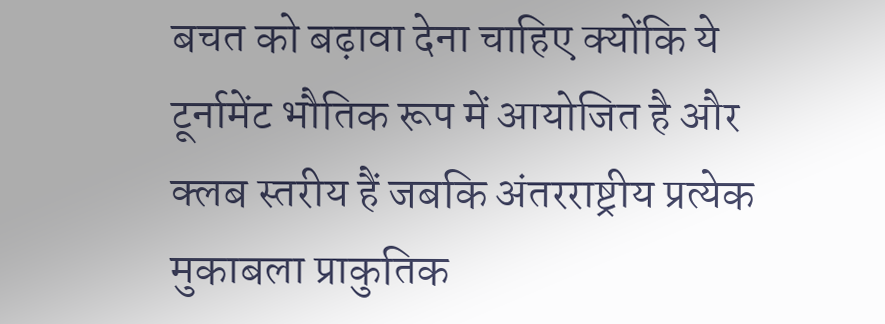बचत को बढ़ावा देना चाहिए क्योंकि ये टूर्नामेंट भौतिक रूप में आयोजित है और क्लब स्तरीय हैं जबकि अंतरराष्ट्रीय प्रत्येक मुकाबला प्राकुतिक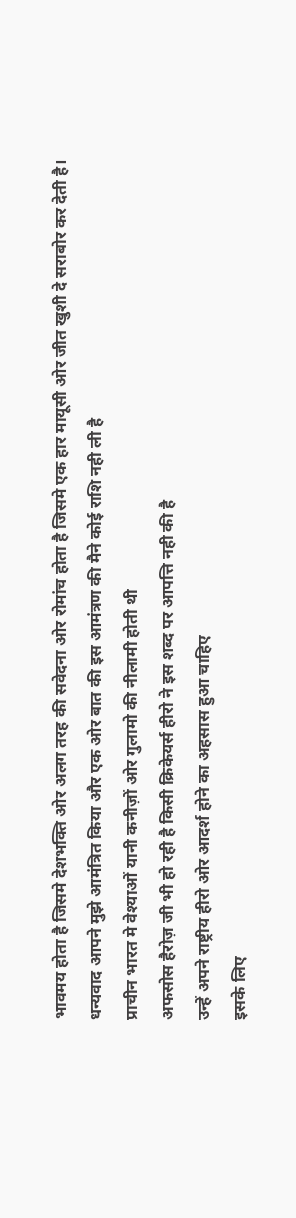भावमय होता है जिसमे देशभक्ति ओर अलग तरह की सवेदना ओर रोमांच होता है जिसमे एक हार मायूसी ओर जीत खुशी दे सराबोर कर देती है।
धन्यवाद आपने मुझे आमंत्रित किया और एक ओर बात की इस आमंत्रण की मैने कोई राशि नही ली है
प्राचीन भारत मे वेश्याओं यानी कनीज़ों ओर गुलामो की नीलामी होती थी
अफसोस हैरोज़ जी भी हो रही है किसी क्रिकेयर्स हीरो ने इस शब्द पर आपत्ति नही की है
उन्हें अपने राष्ट्रीय हीरो ओर आदर्श होने का अहसास हुआ चाहिए
इसके लिए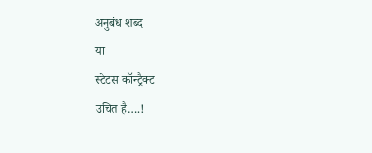अनुबंध शब्द
या
स्टेटस कॉन्ट्रैक्ट
उचित है….!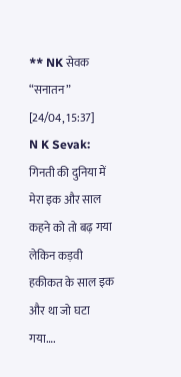** NK सेवक “सनातन”
[24/04, 15:37] N K Sevak: गिनती की दुनिया में मेरा इक और साल कहने को तो बढ़ गया
लेकिन कड़वी हकीकत के साल इक और था जो घटा गया….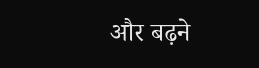और बढ़ने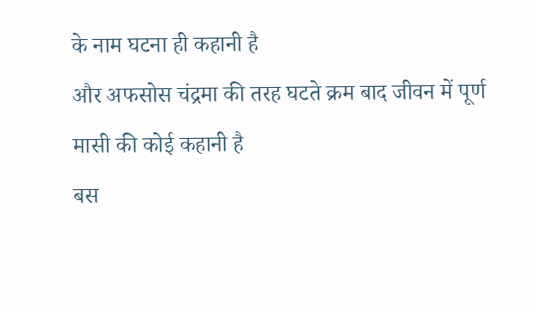के नाम घटना ही कहानी है
और अफसोस चंद्रमा की तरह घटते क्रम बाद जीवन में पूर्ण मासी की कोई कहानी है
बस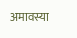अमावस्या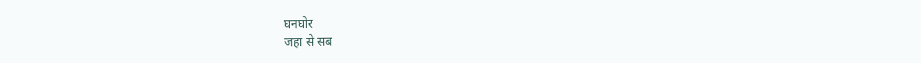घनघोर
जहा से सब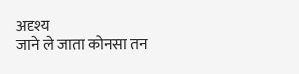अदृश्य
जाने ले जाता कोनसा तन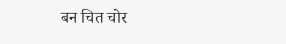बन चित चोर